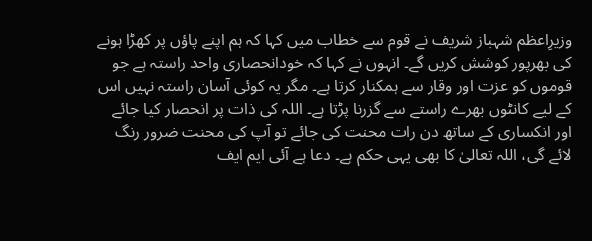وزیرِاعظم شہباز شریف نے قوم سے خطاب میں کہا کہ ہم اپنے پاؤں پر کھڑا ہونے کی بھرپور کوشش کریں گے۔ انہوں نے کہا کہ خودانحصاری واحد راستہ ہے جو قوموں کو عزت اور وقار سے ہمکنار کرتا ہے۔ مگر یہ کوئی آسان راستہ نہیں اس کے لیے کانٹوں بھرے راستے سے گزرنا پڑتا ہے۔ اللہ کی ذات پر انحصار کیا جائے اور انکساری کے ساتھ دن رات محنت کی جائے تو آپ کی محنت ضرور رنگ لائے گی، اللہ تعالیٰ کا بھی یہی حکم ہے۔ دعا ہے آئی ایم ایف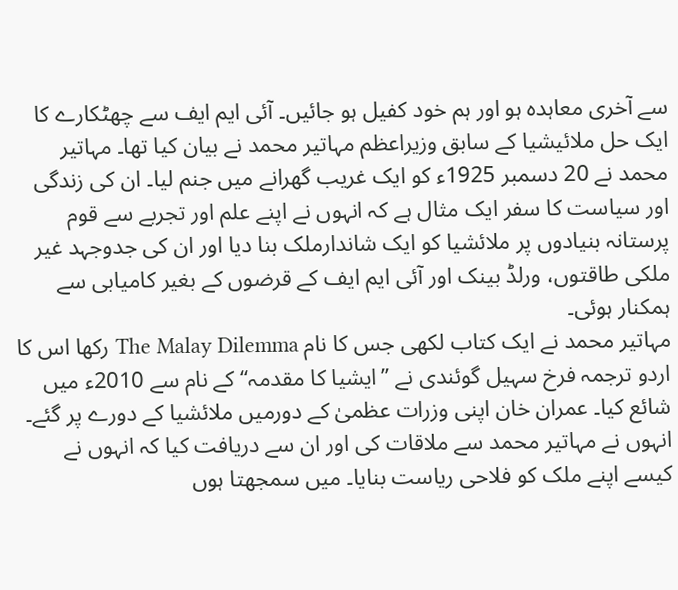سے آخری معاہدہ ہو اور ہم خود کفیل ہو جائیں۔ آئی ایم ایف سے چھٹکارے کا ایک حل ملائیشیا کے سابق وزیراعظم مہاتیر محمد نے بیان کیا تھا۔ مہاتیر محمد نے 20 دسمبر 1925ء کو ایک غریب گھرانے میں جنم لیا۔ ان کی زندگی اور سیاست کا سفر ایک مثال ہے کہ انہوں نے اپنے علم اور تجربے سے قوم پرستانہ بنیادوں پر ملائشیا کو ایک شاندارملک بنا دیا اور ان کی جدوجہد غیر ملکی طاقتوں، ورلڈ بینک اور آئی ایم ایف کے قرضوں کے بغیر کامیابی سے ہمکنار ہوئی۔
مہاتیر محمد نے ایک کتاب لکھی جس کا نام The Malay Dilemma رکھا اس کا اردو ترجمہ فرخ سہیل گوئندی نے ’’ایشیا کا مقدمہ‘‘ کے نام سے 2010ء میں شائع کیا۔ عمران خان اپنی وزرات عظمیٰ کے دورمیں ملائشیا کے دورے پر گئے۔ انہوں نے مہاتیر محمد سے ملاقات کی اور ان سے دریافت کیا کہ انہوں نے کیسے اپنے ملک کو فلاحی ریاست بنایا۔ میں سمجھتا ہوں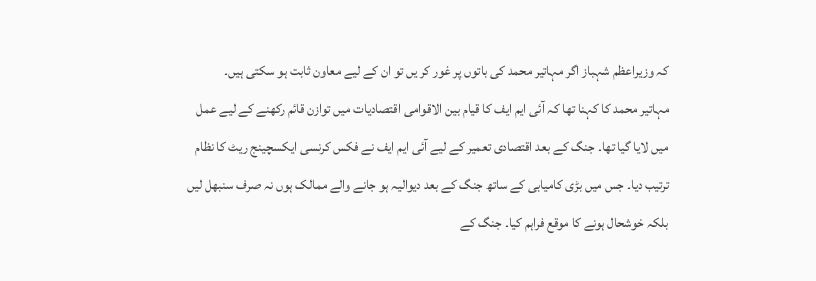کہ وزیراعظم شہباز اگر مہاتیر محمد کی باتوں پر غور کر یں تو ان کے لیے معاون ثابت ہو سکتی ہیں۔
مہاتیر محمد کا کہنا تھا کہ آئی ایم ایف کا قیام بین الاقوامی اقتصادیات میں توازن قائم رکھنے کے لیے عمل میں لایا گیا تھا۔ جنگ کے بعد اقتصادی تعمیر کے لیے آئی ایم ایف نے فکس کرنسی ایکسچینج ریٹ کا نظام ترتیب دیا۔ جس میں بڑی کامیابی کے ساتھ جنگ کے بعد دیوالیہ ہو جانے والے ممالک ہوں نہ صرف سنبھل لیں بلکہ خوشحال ہونے کا موقع فراہم کیا۔ جنگ کے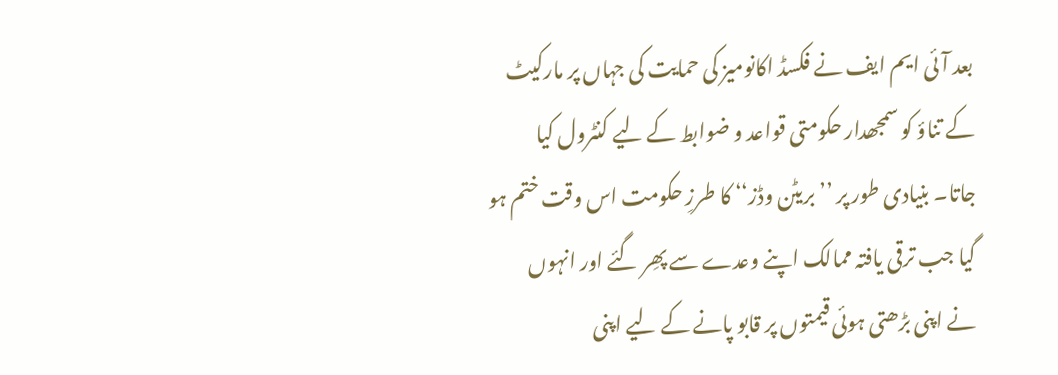بعد آئی ایم ایف نے فکسڈ اکانومیز کی حمایت کی جہاں پر مارکیٹ کے تناؤ کو سمجھدار حکومتی قواعد و ضوابط کے لیے کنٹرول کیا جاتا۔ بنیادی طور پر ’’بریٹن وڈز‘‘ کا طرزِ حکومت اس وقت ختم ہو گیا جب ترقی یافتہ ممالک اپنے وعدے سے پھِر گئے اور انہوں نے اپنی بڑھتی ہوئی قیمتوں پر قابو پانے کے لیے اپنی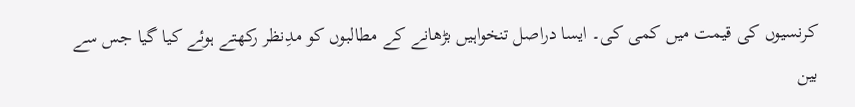کرنسیوں کی قیمت میں کمی کی۔ ایسا دراصل تنخواہیں بڑھانے کے مطالبوں کو مدِنظر رکھتے ہوئے کیا گیا جس سے بین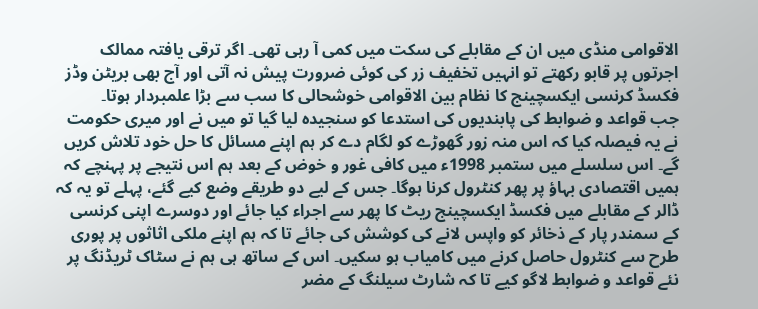الاقوامی منڈی میں ان کے مقابلے کی سکت میں کمی آ رہی تھی۔ اگر ترقی یافتہ ممالک اجرتوں پر قابو رکھتے تو انہیں تخفیف زر کی کوئی ضرورت پیش نہ آتی اور آج بھی بریٹن وڈز فکسڈ کرنسی ایکسچینج کا نظام بین الاقوامی خوشحالی کا سب سے بڑا علمبردار ہوتا۔
جب قواعد و ضوابط کی پابندیوں کی استدعا کو سنجیدہ لیا گیا تو میں نے اور میری حکومت نے یہ فیصلہ کیا کہ اس منہ زور گھوڑے کو لگام دے کر ہم اپنے مسائل کا حل خود تلاش کریں گے۔ اس سلسلے میں ستمبر 1998ء میں کافی غور و خوض کے بعد ہم اس نتیجے پر پہنچے کہ ہمیں اقتصادی بہاؤ پر پھر کنٹرول کرنا ہوگا۔ جس کے لیے دو طریقے وضع کیے گئے، پہلے تو یہ کہ ڈالر کے مقابلے میں فکسڈ ایکسچینج ریٹ کا پھر سے اجراء کیا جائے اور دوسرے اپنی کرنسی کے سمندر پار کے ذخائر کو واپس لانے کی کوشش کی جائے تا کہ ہم اپنے ملکی اثاثوں پر پوری طرح سے کنٹرول حاصل کرنے میں کامیاب ہو سکیں۔ اس کے ساتھ ہی ہم نے سٹاک ٹریڈنگ پر نئے قواعد و ضوابط لاگو کیے تا کہ شارٹ سیلنگ کے مضر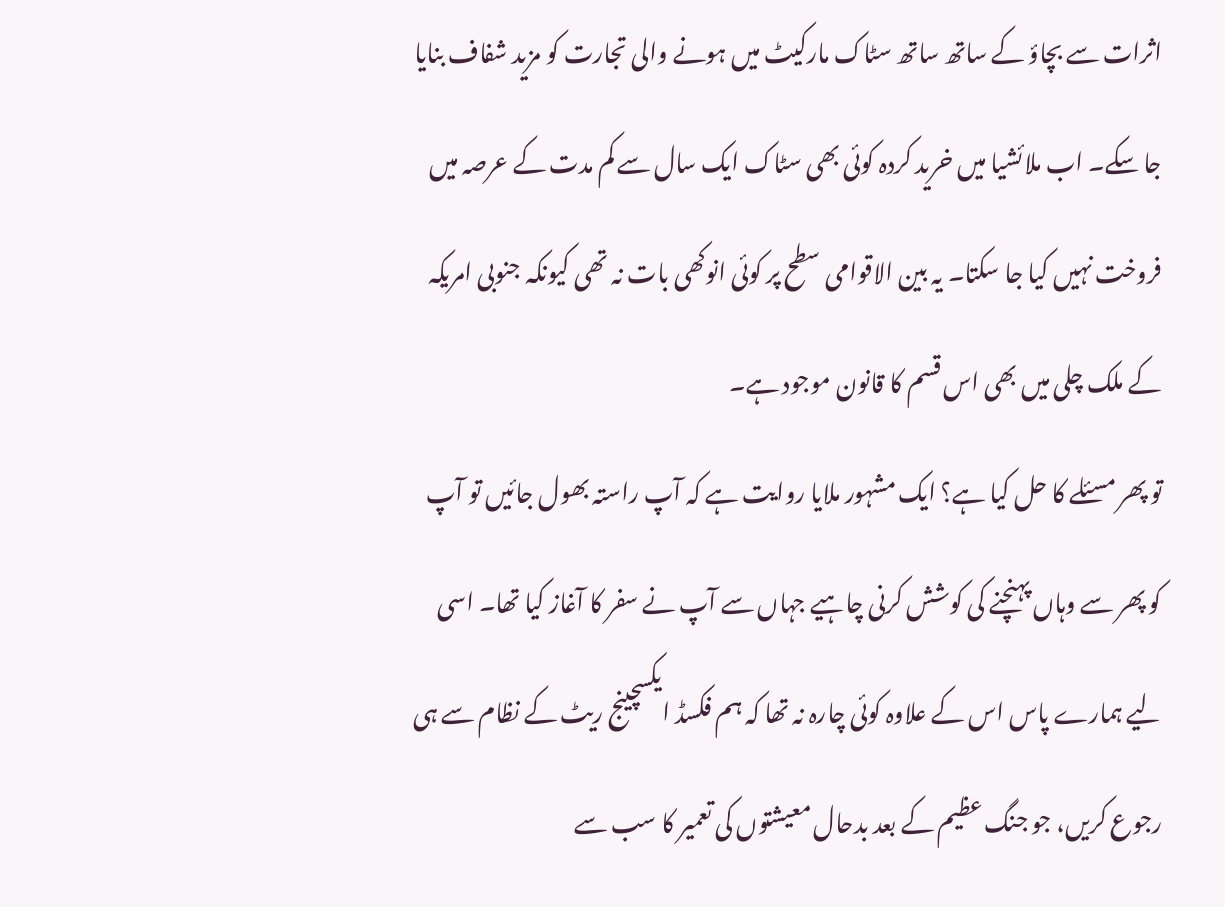اثرات سے بچاؤ کے ساتھ ساتھ سٹاک مارکیٹ میں ہونے والی تجارت کو مزید شفاف بنایا جا سکے۔ اب ملائشیا میں خرید کردہ کوئی بھی سٹاک ایک سال سے کم مدت کے عرصہ میں فروخت نہیں کیا جا سکتا۔ یہ بین الاقوامی سطح پر کوئی انوکھی بات نہ تھی کیونکہ جنوبی امریکہ کے ملک چلی میں بھی اس قسم کا قانون موجود ہے۔
تو پھر مسئلے کا حل کیا ہے؟ ایک مشہور ملایا روایت ہے کہ آپ راستہ بھول جائیں تو آپ کو پھر سے وہاں پہنچنے کی کوشش کرنی چاہیے جہاں سے آپ نے سفر کا آغاز کیا تھا۔ اسی لیے ہمارے پاس اس کے علاوہ کوئی چارہ نہ تھا کہ ہم فکسڈ ایکسچینج ریٹ کے نظام سے ہی رجوع کریں، جو جنگ عظیم کے بعد بدحال معیشتوں کی تعمیر کا سب سے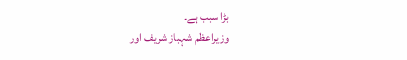بڑا سبب ہے۔
وزیراعظم شہباز شریف اور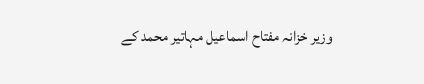وزیر خزانہ مفتاح اسماعیل مہاتیر محمد کے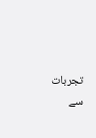تجربات سے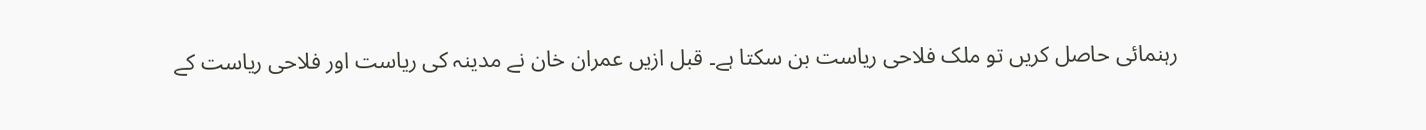رہنمائی حاصل کریں تو ملک فلاحی ریاست بن سکتا ہے۔ قبل ازیں عمران خان نے مدینہ کی ریاست اور فلاحی ریاست کے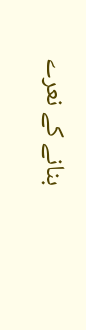بنانے کے نعرے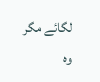لگائے مگر وہ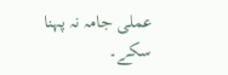عملی جامہ نہ پہنا سکے۔